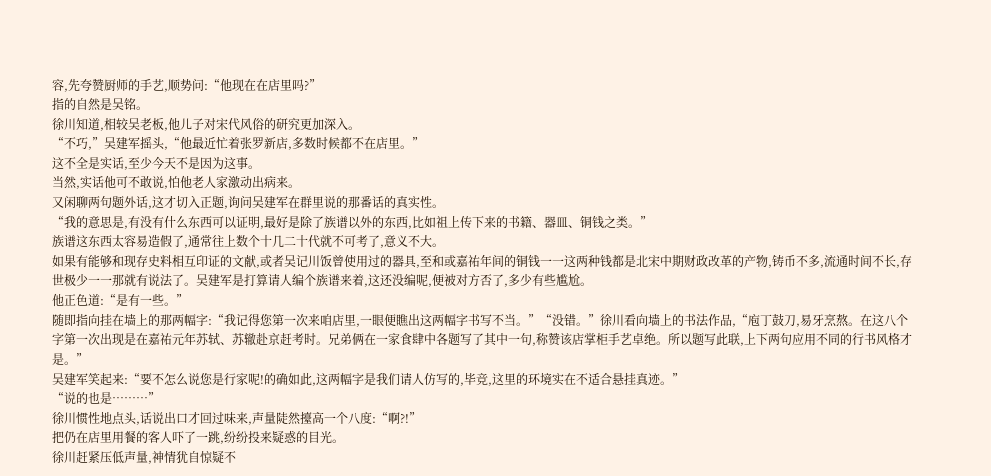容,先夸赞厨师的手艺,顺势问:“他现在在店里吗?”
指的自然是吴铭。
徐川知道,相较吴老板,他儿子对宋代风俗的研究更加深入。
“不巧,”吴建军摇头,“他最近忙着张罗新店,多数时候都不在店里。”
这不全是实话,至少今天不是因为这事。
当然,实话他可不敢说,怕他老人家激动出病来。
又闲聊两句题外话,这才切入正题,询问吴建军在群里说的那番话的真实性。
“我的意思是,有没有什么东西可以证明,最好是除了族谱以外的东西,比如祖上传下来的书籍、器皿、铜钱之类。”
族谱这东西太容易造假了,通常往上数个十几二十代就不可考了,意义不大。
如果有能够和现存史料相互印证的文献,或者吴记川饭曾使用过的器具,至和或嘉祐年间的铜钱一一这两种钱都是北宋中期财政改革的产物,铸币不多,流通时间不长,存世极少一一那就有说法了。吴建军是打算请人编个族谱来着,这还没编呢,便被对方否了,多少有些尴尬。
他正色道:“是有一些。”
随即指向挂在墙上的那两幅字:“我记得您第一次来咱店里,一眼便瞧出这两幅字书写不当。”“没错。”徐川看向墙上的书法作品,“庖丁鼓刀,易牙烹熬。在这八个字第一次出现是在嘉祐元年苏轼、苏辙赴京赶考时。兄弟俩在一家食肆中各题写了其中一句,称赞该店掌柜手艺卓绝。所以题写此联,上下两句应用不同的行书风格才是。”
吴建军笑起来:“要不怎么说您是行家呢!的确如此,这两幅字是我们请人仿写的,毕竞,这里的环境实在不适合悬挂真迹。”
“说的也是………”
徐川惯性地点头,话说出口才回过味来,声量陡然擡高一个八度:“啊?!”
把仍在店里用餐的客人吓了一跳,纷纷投来疑惑的目光。
徐川赶紧压低声量,神情犹自惊疑不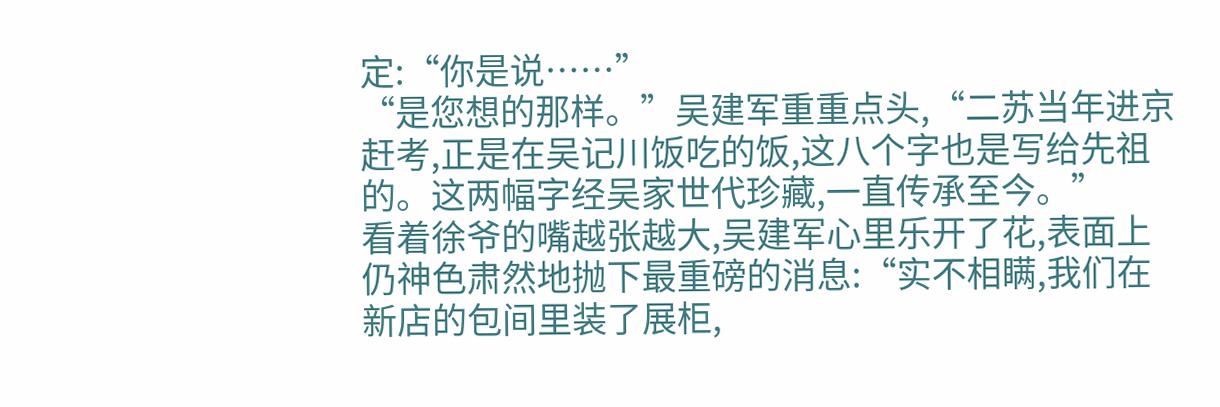定:“你是说……”
“是您想的那样。”吴建军重重点头,“二苏当年进京赶考,正是在吴记川饭吃的饭,这八个字也是写给先祖的。这两幅字经吴家世代珍藏,一直传承至今。”
看着徐爷的嘴越张越大,吴建军心里乐开了花,表面上仍神色肃然地抛下最重磅的消息:“实不相瞒,我们在新店的包间里装了展柜,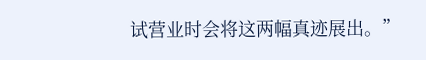试营业时会将这两幅真迹展出。”